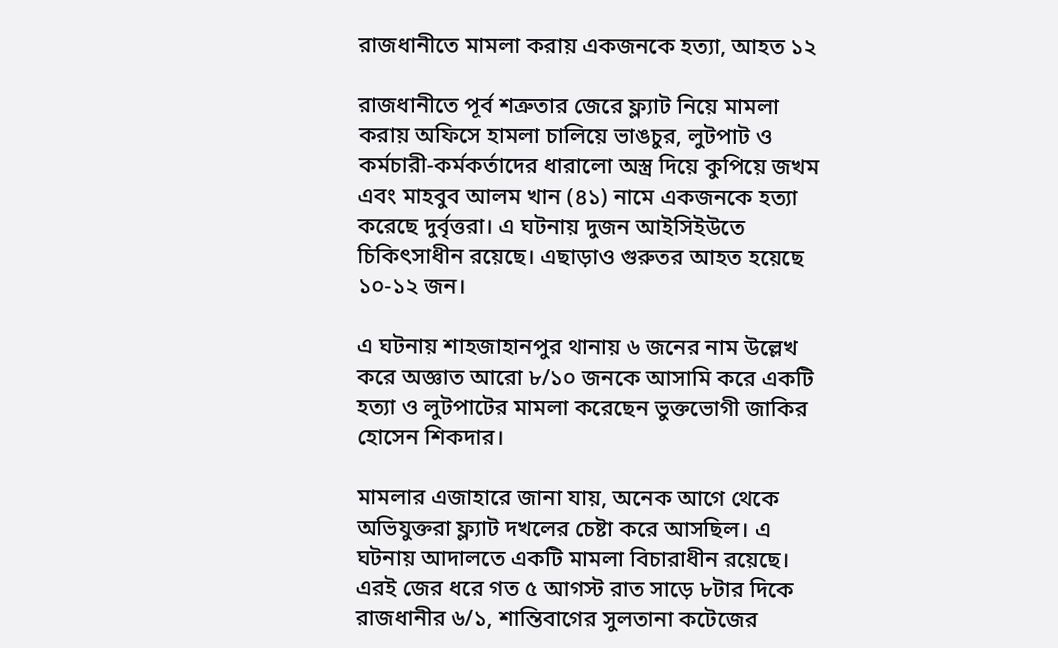রাজধানীতে মামলা করায় একজনকে হত্যা, আহত ১২

রাজধানীতে পূর্ব শত্রুতার জেরে ফ্ল্যাট নিয়ে মামলা করায় অফিসে হামলা চালিয়ে ভাঙচুর, লুটপাট ও কর্মচারী-কর্মকর্তাদের ধারালো অস্ত্র দিয়ে কুপিয়ে জখম এবং মাহবুব আলম খান (৪১) নামে একজনকে হত্যা করেছে দুর্বৃত্তরা। এ ঘটনায় দুজন আইসিইউতে চিকিৎসাধীন রয়েছে। এছাড়াও গুরুতর আহত হয়েছে ১০-১২ জন।

এ ঘটনায় শাহজাহানপুর থানায় ৬ জনের নাম উল্লেখ করে অজ্ঞাত আরো ৮/১০ জনকে আসামি করে একটি হত্যা ও লুটপাটের মামলা করেছেন ভুক্তভোগী জাকির হোসেন শিকদার।

মামলার এজাহারে জানা যায়, অনেক আগে থেকে অভিযুক্তরা ফ্ল্যাট দখলের চেষ্টা করে আসছিল। এ ঘটনায় আদালতে একটি মামলা বিচারাধীন রয়েছে। এরই জের ধরে গত ৫ আগস্ট রাত সাড়ে ৮টার দিকে রাজধানীর ৬/১, শান্তিবাগের সুলতানা কটেজের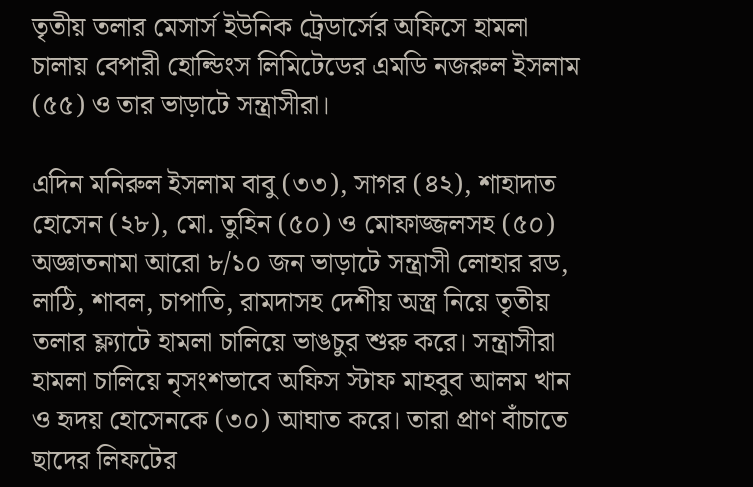তৃতীয় তলার মেসার্স ইউনিক ট্রেডার্সের অফিসে হামলা চালায় বেপারী হোল্ডিংস লিমিটেডের এমডি নজরুল ইসলাম (৫৫) ও তার ভাড়াটে সন্ত্রাসীরা।

এদিন মনিরুল ইসলাম বাবু (৩৩), সাগর (৪২), শাহাদাত হোসেন (২৮), মো. তুহিন (৫০) ও মোফাজ্জলসহ (৫০) অজ্ঞাতনামা আরো ৮/১০ জন ভাড়াটে সন্ত্রাসী লোহার রড, লাঠি, শাবল, চাপাতি, রামদাসহ দেশীয় অস্ত্র নিয়ে তৃতীয় তলার ফ্ল্যাটে হামলা চালিয়ে ভাঙচুর শুরু করে। সন্ত্রাসীরা হামলা চালিয়ে নৃসংশভাবে অফিস স্টাফ মাহবুব আলম খান ও হৃদয় হোসেনকে (৩০) আঘাত করে। তারা প্রাণ বাঁচাতে ছাদের লিফটের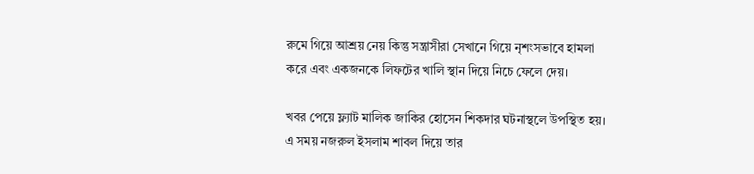রুমে গিয়ে আশ্রয় নেয় কিন্তু সন্ত্রাসীরা সেখানে গিয়ে নৃশংসভাবে হামলা করে এবং একজনকে লিফটের খালি স্থান দিয়ে নিচে ফেলে দেয়।

খবর পেয়ে ফ্ল্যাট মালিক জাকির হোসেন শিকদার ঘটনাস্থলে উপস্থিত হয়। এ সময় নজরুল ইসলাম শাবল দিয়ে তার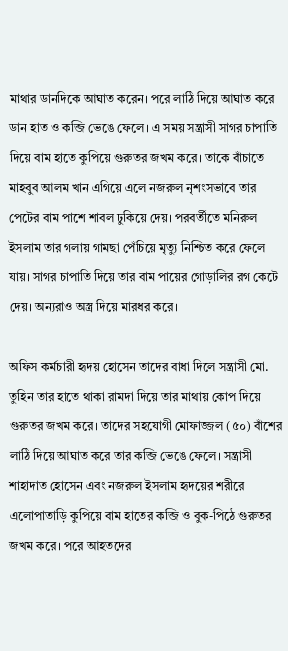মাথার ডানদিকে আঘাত করেন। পরে লাঠি দিয়ে আঘাত করে ডান হাত ও কব্জি ভেঙে ফেলে। এ সময় সন্ত্রাসী সাগর চাপাতি দিয়ে বাম হাতে কুপিয়ে গুরুতর জখম করে। তাকে বাঁচাতে মাহবুব আলম খান এগিয়ে এলে নজরুল নৃশংসভাবে তার পেটের বাম পাশে শাবল ঢুকিয়ে দেয়। পরবর্তীতে মনিরুল ইসলাম তার গলায় গামছা পেঁচিয়ে মৃত্যু নিশ্চিত করে ফেলে যায়। সাগর চাপাতি দিয়ে তার বাম পায়ের গোড়ালির রগ কেটে দেয়। অন্যরাও অস্ত্র দিয়ে মারধর করে।

অফিস কর্মচারী হৃদয় হোসেন তাদের বাধা দিলে সন্ত্রাসী মো. তুহিন তার হাতে থাকা রামদা দিয়ে তার মাথায় কোপ দিয়ে গুরুতর জখম করে। তাদের সহযোগী মোফাজ্জল (৫০) বাঁশের লাঠি দিয়ে আঘাত করে তার কব্জি ভেঙে ফেলে। সন্ত্রাসী শাহাদাত হোসেন এবং নজরুল ইসলাম হৃদয়ের শরীরে এলোপাতাড়ি কুপিয়ে বাম হাতের কব্জি ও বুক-পিঠে গুরুতর জখম করে। পরে আহতদের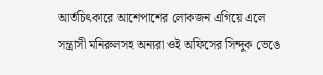আর্তচিৎকারে আশেপাশের লোকজন এগিয়ে এলে সন্ত্রাসী মনিরুলসহ অন্যরা ওই অফিসের সিন্দুক ভেঙে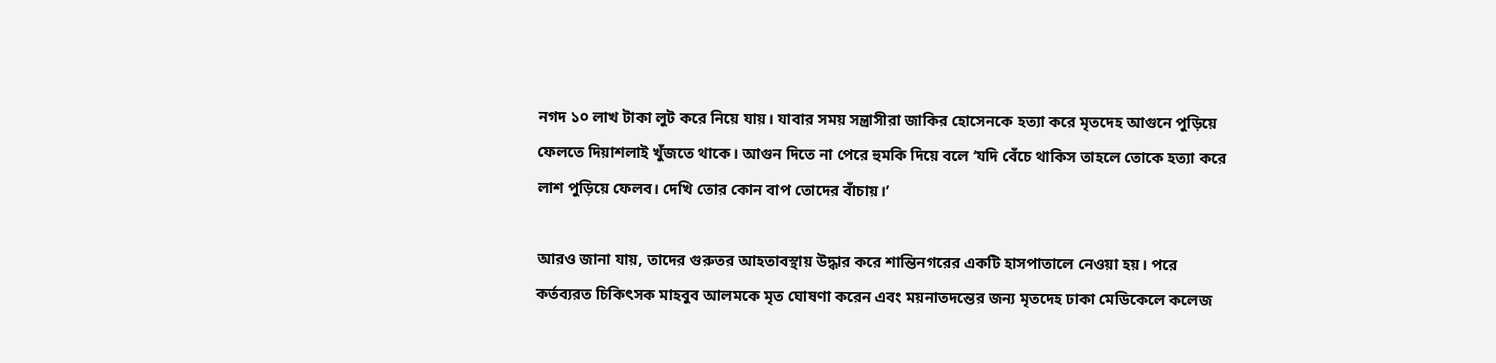নগদ ১০ লাখ টাকা লুট করে নিয়ে যায়। যাবার সময় সন্ত্রাসীরা জাকির হোসেনকে হত্যা করে মৃতদেহ আগুনে পুড়িয়ে ফেলতে দিয়াশলাই খুঁজতে থাকে। আগুন দিতে না পেরে হুমকি দিয়ে বলে ‘যদি বেঁচে থাকিস তাহলে তোকে হত্যা করে লাশ পুড়িয়ে ফেলব। দেখি তোর কোন বাপ তোদের বাঁচায়।’

আরও জানা যায়, তাদের গুরুতর আহতাবস্থায় উদ্ধার করে শান্তিনগরের একটি হাসপাতালে নেওয়া হয়। পরে কর্তব্যরত চিকিৎসক মাহবুব আলমকে মৃত ঘোষণা করেন এবং ময়নাতদন্তের জন্য মৃতদেহ ঢাকা মেডিকেলে কলেজ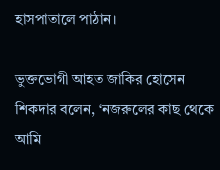হাসপাতালে পাঠান।

ভুক্তভোগী আহত জাকির হোসেন শিকদার বলেন, ‘নজরুলের কাছ থেকে আমি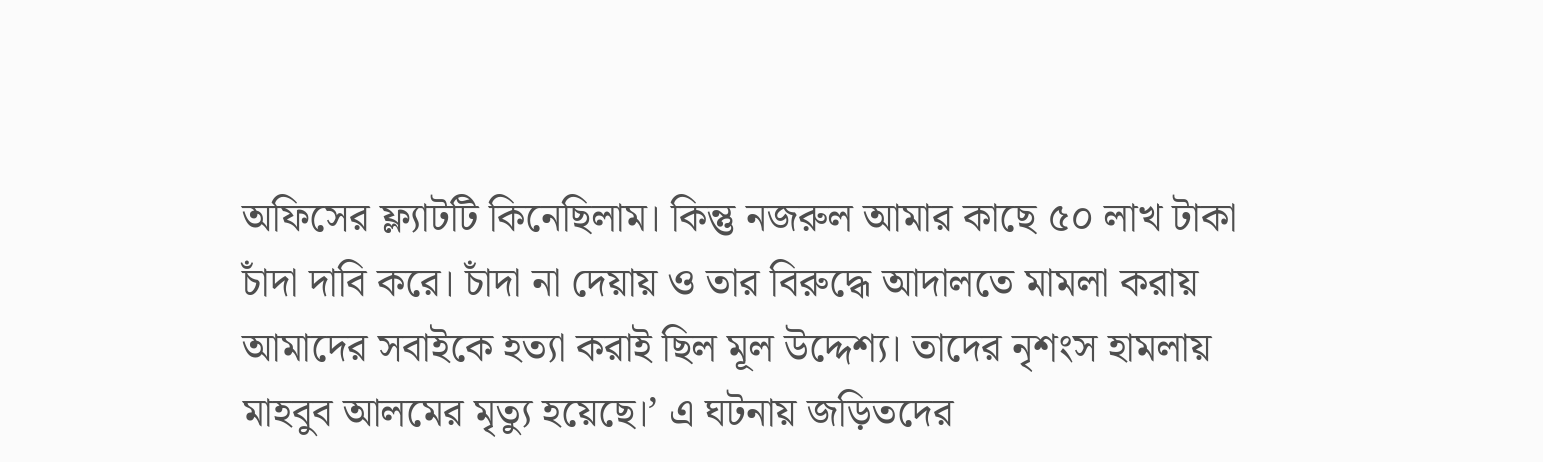অফিসের ফ্ল্যাটটি কিনেছিলাম। কিন্তু নজরুল আমার কাছে ৫০ লাখ টাকা চাঁদা দাবি করে। চাঁদা না দেয়ায় ও তার বিরুদ্ধে আদালতে মামলা করায় আমাদের সবাইকে হত্যা করাই ছিল মূল উদ্দেশ্য। তাদের নৃশংস হামলায় মাহবুব আলমের মৃত্যু হয়েছে।’ এ ঘটনায় জড়িতদের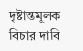দৃষ্টান্তমূলক বিচার দাবি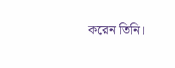করেন তিনি।